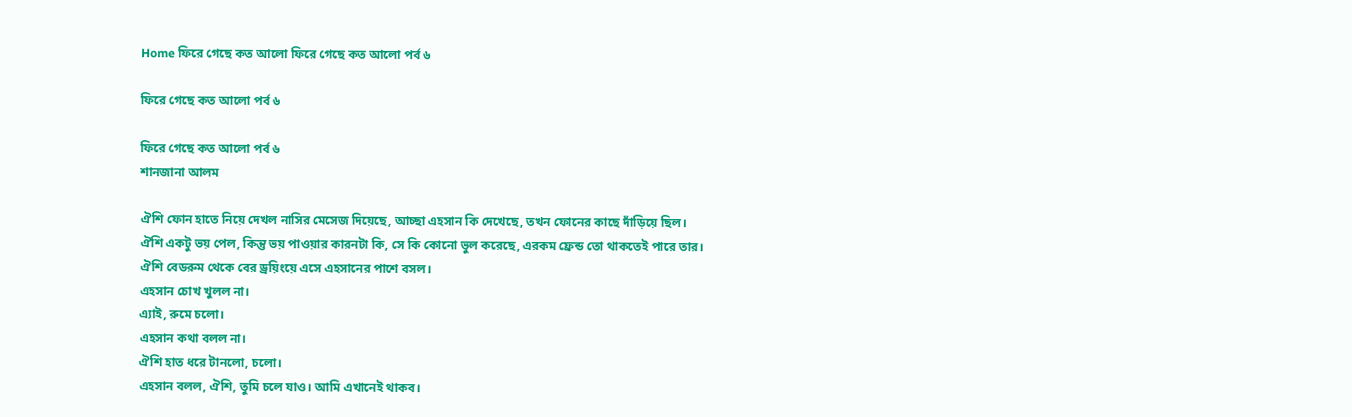Home ফিরে গেছে কত আলো ফিরে গেছে কত আলো পর্ব ৬

ফিরে গেছে কত আলো পর্ব ৬

ফিরে গেছে কত আলো পর্ব ৬
শানজানা আলম

ঐশি ফোন হাতে নিয়ে দেখল নাসির মেসেজ দিয়েছে, আচ্ছা এহসান কি দেখেছে, তখন ফোনের কাছে দাঁড়িয়ে ছিল।
ঐশি একটু ভয় পেল, কিন্তু ভয় পাওয়ার কারনটা কি, সে কি কোনো ভুল করেছে, এরকম ফ্রেন্ড তো থাকতেই পারে তার।
ঐশি বেডরুম থেকে বের ড্রয়িংয়ে এসে এহসানের পাশে বসল।
এহসান চোখ খুলল না।
এ্যাই, রুমে চলো।
এহসান কথা বলল না।
ঐশি হাত ধরে টানলো, চলো।
এহসান বলল, ঐশি, তুমি চলে যাও। আমি এখানেই থাকব।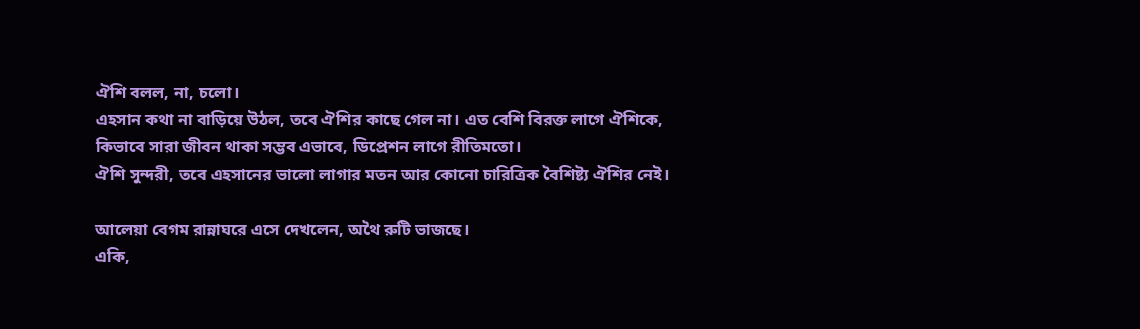ঐশি বলল, না, চলো।
এহসান কথা না বাড়িয়ে উঠল, তবে ঐশির কাছে গেল না। এত বেশি বিরক্ত লাগে ঐশিকে, কিভাবে সারা জীবন থাকা সম্ভব এভাবে, ডিপ্রেশন লাগে রীতিমতো।
ঐশি সুন্দরী, তবে এহসানের ভালো লাগার মতন আর কোনো চারিত্রিক বৈশিষ্ট্য ঐশির নেই।

আলেয়া বেগম রান্নাঘরে এসে দেখলেন, অথৈ রুটি ভাজছে।
একি,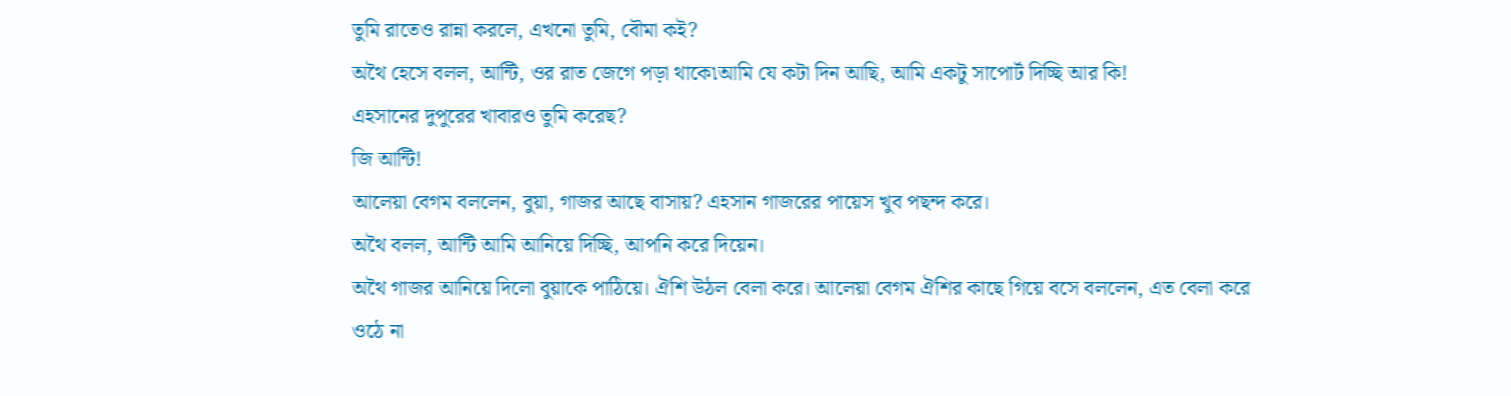তুমি রাতেও রান্না করলে, এখনো তুমি, বৌমা কই?
অথৈ হেসে বলল, আন্টি, ওর রাত জেগে পড়া থাকে৷আমি যে কটা দিন আছি, আমি একটু সাপোর্ট দিচ্ছি আর কি!
এহসানের দুপুরের খাবারও তুমি করেছ?
জি আন্টি!
আলেয়া বেগম বললেন, বুয়া, গাজর আছে বাসায়? এহসান গাজরের পায়েস খুব পছন্দ করে।
অথৈ বলল, আন্টি আমি আনিয়ে দিচ্ছি, আপনি করে দিয়েন।
অথৈ গাজর আনিয়ে দিলো বুয়াকে পাঠিয়ে। ঐশি উঠল বেলা করে। আলেয়া বেগম ঐশির কাছে গিয়ে বসে বললেন, এত বেলা করে ওঠে না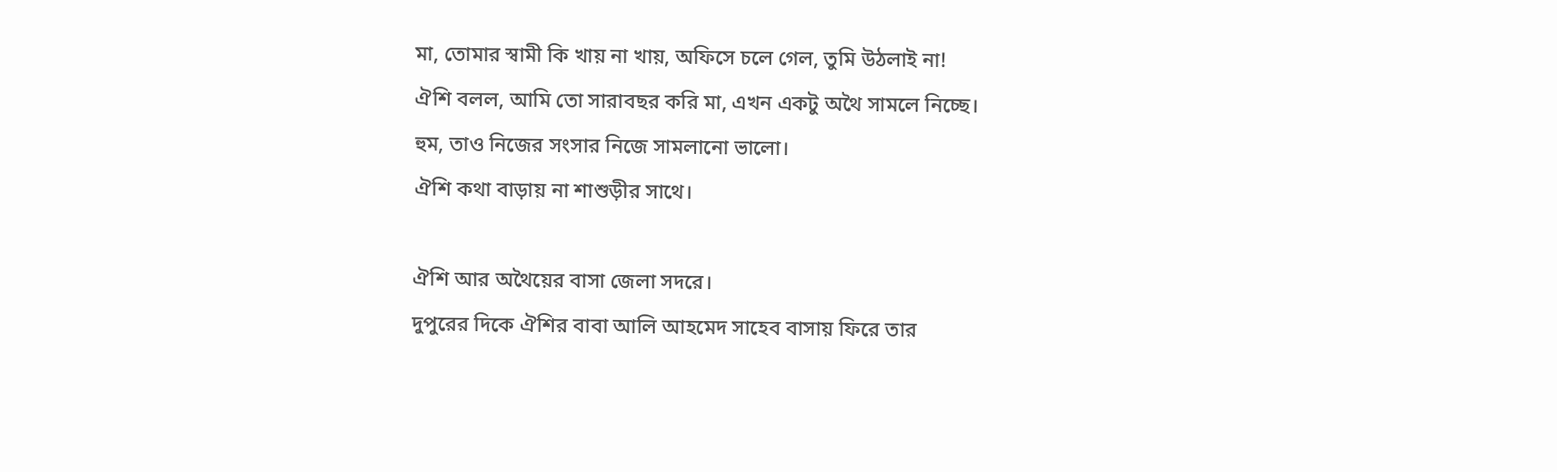মা, তোমার স্বামী কি খায় না খায়, অফিসে চলে গেল, তুমি উঠলাই না!
ঐশি বলল, আমি তো সারাবছর করি মা, এখন একটু অথৈ সামলে নিচ্ছে।
হুম, তাও নিজের সংসার নিজে সামলানো ভালো।
ঐশি কথা বাড়ায় না শাশুড়ীর সাথে।

ঐশি আর অথৈয়ের বাসা জেলা সদরে।
দুপুরের দিকে ঐশির বাবা আলি আহমেদ সাহেব বাসায় ফিরে তার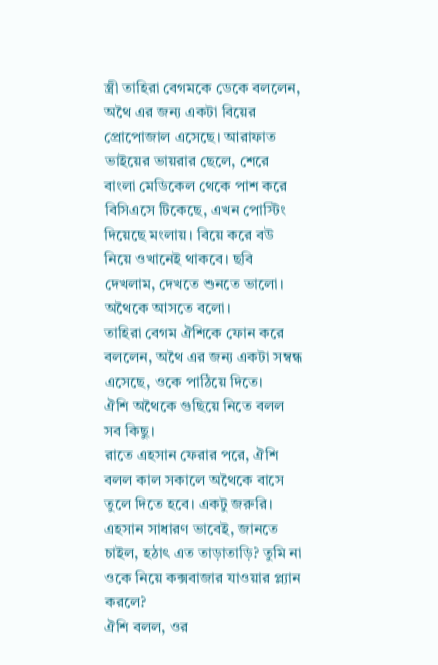স্ত্রী তাহিরা বেগমকে ডেকে বললেন, অথৈ এর জন্য একটা বিয়ের প্রোপোজাল এসেছে। আরাফাত ভাইয়ের ভায়রার ছেলে, শেরে বাংলা মেডিকেল থেকে পাশ করে বিসিএসে টিকেছে, এখন পোস্টিং দিয়েছে মংলায়। বিয়ে করে বউ নিয়ে ওখানেই থাকবে। ছবি দেখলাম, দেখতে শুনতে ভালো।
অথৈকে আসতে বলো।
তাহিরা বেগম ঐশিকে ফোন করে বললেন, অথৈ এর জন্য একটা সম্বন্ধ এসেছে, ওকে পাঠিয়ে দিতে।
ঐশি অথৈকে গুছিয়ে নিতে বলল সব কিছু।
রাতে এহসান ফেরার পরে, ঐশি বলল কাল সকালে অথৈকে বাসে তুলে দিতে হবে। একটু জরুরি।
এহসান সাধারণ ভাবেই, জানতে চাইল, হঠাৎ এত তাড়াতাড়ি? তুমি না ওকে নিয়ে কক্সবাজার যাওয়ার প্ল্যান করলে?
ঐশি বলল, ওর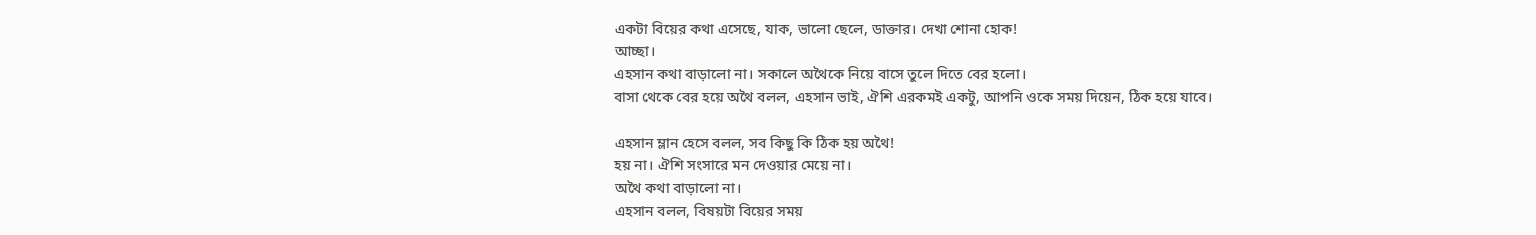একটা বিয়ের কথা এসেছে, যাক, ভালো ছেলে, ডাক্তার। দেখা শোনা হোক!
আচ্ছা।
এহসান কথা বাড়ালো না। সকালে অথৈকে নিয়ে বাসে তুলে দিতে বের হলো।
বাসা থেকে বের হয়ে অথৈ বলল, এহসান ভাই, ঐশি এরকমই একটু, আপনি ওকে সময় দিয়েন, ঠিক হয়ে যাবে।

এহসান ম্লান হেসে বলল, সব কিছু কি ঠিক হয় অথৈ!
হয় না। ঐশি সংসারে মন দেওয়ার মেয়ে না।
অথৈ কথা বাড়ালো না।
এহসান বলল, বিষয়টা বিয়ের সময়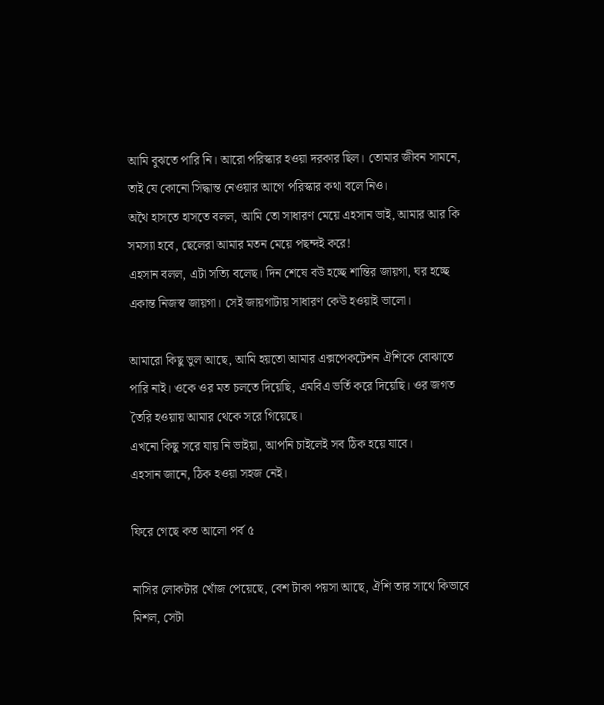আমি বুঝতে পারি নি। আরো পরিস্কার হওয়া দরকার ছিল। তোমার জীবন সামনে, তাই যে কোনো সিদ্ধান্ত নেওয়ার আগে পরিস্কার কথা বলে নিও।
অথৈ হাসতে হাসতে বলল, আমি তো সাধারণ মেয়ে এহসান ভাই, আমার আর কি সমস্যা হবে, ছেলেরা আমার মতন মেয়ে পছন্দই করে!
এহসান বলল, এটা সত্যি বলেছ। দিন শেষে বউ হচ্ছে শান্তির জায়গা, ঘর হচ্ছে একান্ত নিজস্ব জায়গা। সেই জায়গাটায় সাধারণ কেউ হওয়াই ভালো।

আমারো কিছু ভুল আছে, আমি হয়তো আমার এক্সপেকটেশন ঐশিকে বোঝাতে পারি নাই। ওকে ওর মত চলতে দিয়েছি, এমবিএ ভর্তি করে দিয়েছি। ওর জগত তৈরি হওয়ায় আমার থেকে সরে গিয়েছে।
এখনো কিছু সরে যায় নি ভাইয়া, আপনি চাইলেই সব ঠিক হয়ে যাবে।
এহসান জানে, ঠিক হওয়া সহজ নেই।

ফিরে গেছে কত আলো পর্ব ৫

নাসির লোকটার খোঁজ পেয়েছে, বেশ টাকা পয়সা আছে, ঐশি তার সাথে কিভাবে মিশল, সেটা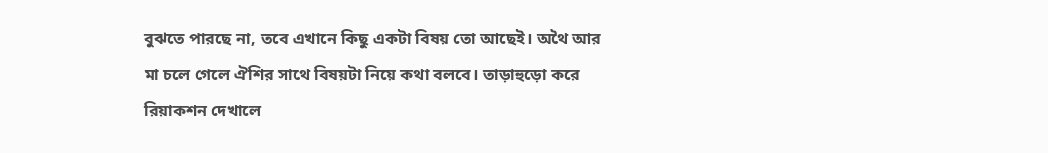বুঝতে পারছে না, তবে এখানে কিছু একটা বিষয় তো আছেই। অথৈ আর মা চলে গেলে ঐশির সাথে বিষয়টা নিয়ে কথা বলবে। তাড়াহুড়ো করে রিয়াকশন দেখালে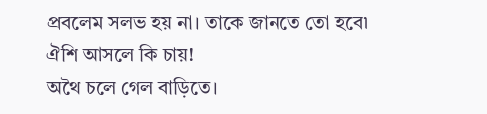প্রবলেম সলভ হয় না। তাকে জানতে তো হবে৷ ঐশি আসলে কি চায়!
অথৈ চলে গেল বাড়িতে।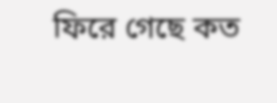ফিরে গেছে কত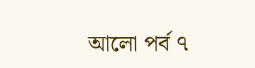আলো পর্ব ৭